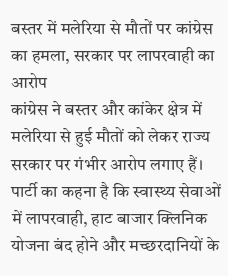बस्तर में मलेरिया से मौतों पर कांग्रेस का हमला, सरकार पर लापरवाही का आरोप
कांग्रेस ने बस्तर और कांकेर क्षेत्र में मलेरिया से हुई मौतों को लेकर राज्य सरकार पर गंभीर आरोप लगाए हैं। पार्टी का कहना है कि स्वास्थ्य सेवाओं में लापरवाही, हाट बाजार क्लिनिक योजना बंद होने और मच्छरदानियों के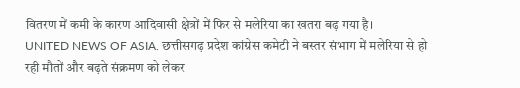वितरण में कमी के कारण आदिवासी क्षेत्रों में फिर से मलेरिया का खतरा बढ़ गया है।
UNITED NEWS OF ASIA. छत्तीसगढ़ प्रदेश कांग्रेस कमेटी ने बस्तर संभाग में मलेरिया से हो रही मौतों और बढ़ते संक्रमण को लेकर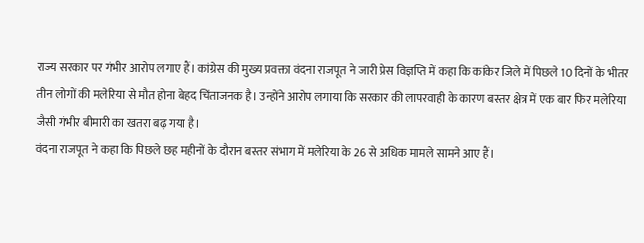राज्य सरकार पर गंभीर आरोप लगाए हैं। कांग्रेस की मुख्य प्रवक्ता वंदना राजपूत ने जारी प्रेस विज्ञप्ति में कहा कि कांकेर जिले में पिछले 10 दिनों के भीतर तीन लोगों की मलेरिया से मौत होना बेहद चिंताजनक है। उन्होंने आरोप लगाया कि सरकार की लापरवाही के कारण बस्तर क्षेत्र में एक बार फिर मलेरिया जैसी गंभीर बीमारी का खतरा बढ़ गया है।
वंदना राजपूत ने कहा कि पिछले छह महीनों के दौरान बस्तर संभाग में मलेरिया के 26 से अधिक मामले सामने आए हैं।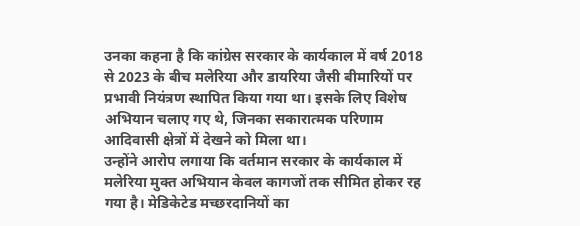उनका कहना है कि कांग्रेस सरकार के कार्यकाल में वर्ष 2018 से 2023 के बीच मलेरिया और डायरिया जैसी बीमारियों पर प्रभावी नियंत्रण स्थापित किया गया था। इसके लिए विशेष अभियान चलाए गए थे, जिनका सकारात्मक परिणाम आदिवासी क्षेत्रों में देखने को मिला था।
उन्होंने आरोप लगाया कि वर्तमान सरकार के कार्यकाल में मलेरिया मुक्त अभियान केवल कागजों तक सीमित होकर रह गया है। मेडिकेटेड मच्छरदानियों का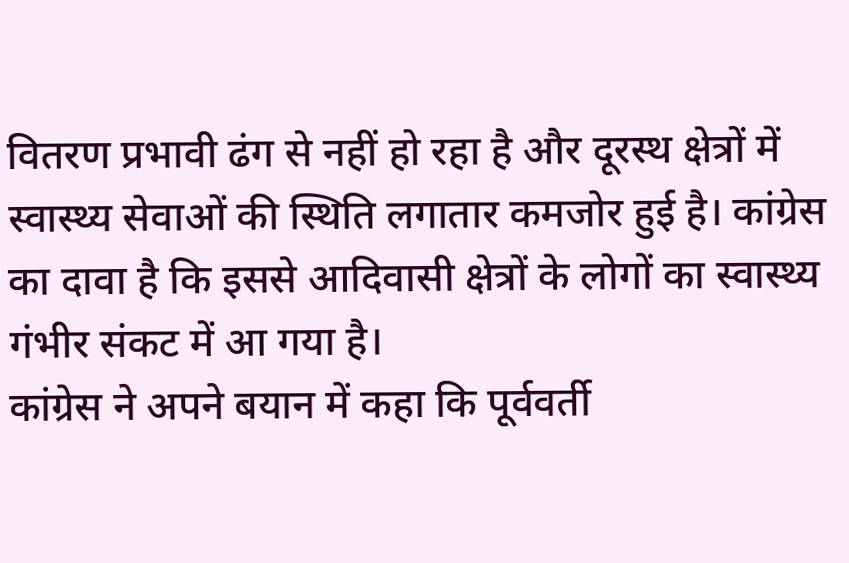वितरण प्रभावी ढंग से नहीं हो रहा है और दूरस्थ क्षेत्रों में स्वास्थ्य सेवाओं की स्थिति लगातार कमजोर हुई है। कांग्रेस का दावा है कि इससे आदिवासी क्षेत्रों के लोगों का स्वास्थ्य गंभीर संकट में आ गया है।
कांग्रेस ने अपने बयान में कहा कि पूर्ववर्ती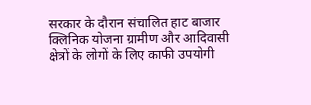सरकार के दौरान संचालित हाट बाजार क्लिनिक योजना ग्रामीण और आदिवासी क्षेत्रों के लोगों के लिए काफी उपयोगी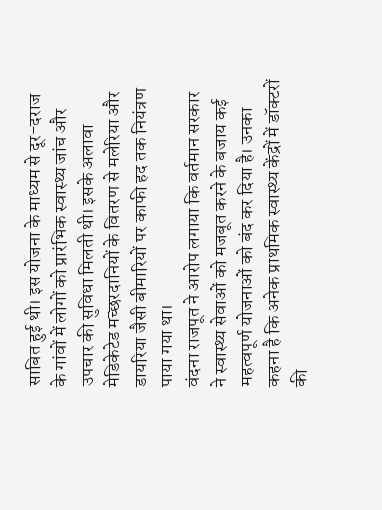साबित हुई थी। इस योजना के माध्यम से दूर-दराज के गांवों में लोगों को प्रारंभिक स्वास्थ्य जांच और उपचार की सुविधा मिलती थी। इसके अलावा मेडिकेटेड मच्छरदानियों के वितरण से मलेरिया और डायरिया जैसी बीमारियों पर काफी हद तक नियंत्रण पाया गया था।
वंदना राजपूत ने आरोप लगाया कि वर्तमान सरकार ने स्वास्थ्य सेवाओं को मजबूत करने के बजाय कई महत्वपूर्ण योजनाओं को बंद कर दिया है। उनका कहना है कि अनेक प्राथमिक स्वास्थ्य केंद्रों में डॉक्टरों की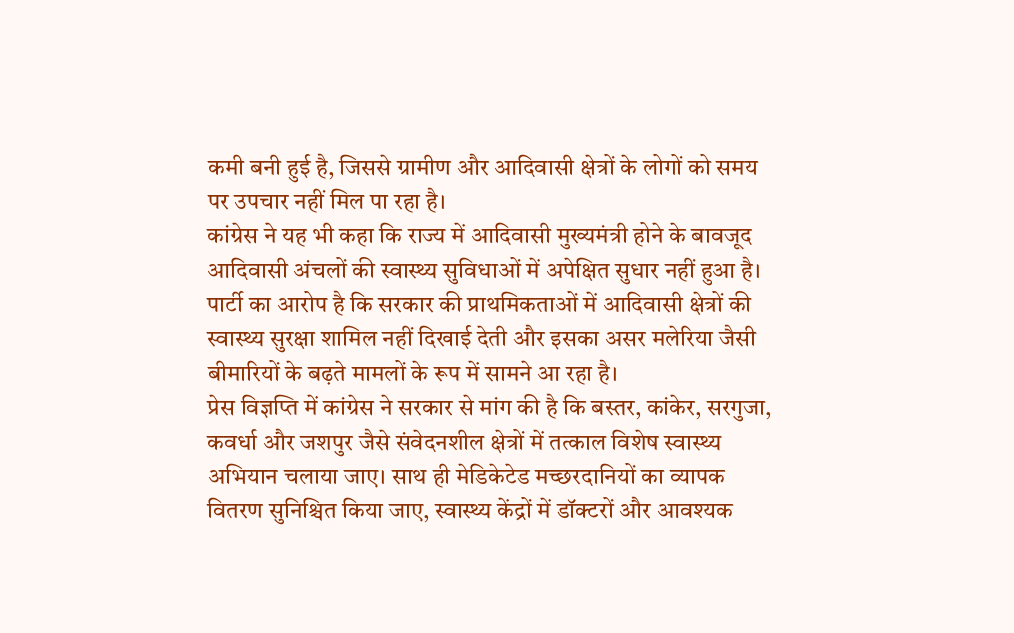कमी बनी हुई है, जिससे ग्रामीण और आदिवासी क्षेत्रों के लोगों को समय पर उपचार नहीं मिल पा रहा है।
कांग्रेस ने यह भी कहा कि राज्य में आदिवासी मुख्यमंत्री होने के बावजूद आदिवासी अंचलों की स्वास्थ्य सुविधाओं में अपेक्षित सुधार नहीं हुआ है। पार्टी का आरोप है कि सरकार की प्राथमिकताओं में आदिवासी क्षेत्रों की स्वास्थ्य सुरक्षा शामिल नहीं दिखाई देती और इसका असर मलेरिया जैसी बीमारियों के बढ़ते मामलों के रूप में सामने आ रहा है।
प्रेस विज्ञप्ति में कांग्रेस ने सरकार से मांग की है कि बस्तर, कांकेर, सरगुजा, कवर्धा और जशपुर जैसे संवेदनशील क्षेत्रों में तत्काल विशेष स्वास्थ्य अभियान चलाया जाए। साथ ही मेडिकेटेड मच्छरदानियों का व्यापक वितरण सुनिश्चित किया जाए, स्वास्थ्य केंद्रों में डॉक्टरों और आवश्यक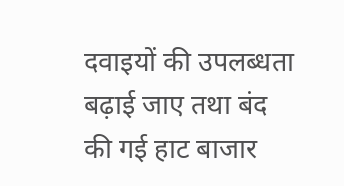दवाइयों की उपलब्धता बढ़ाई जाए तथा बंद की गई हाट बाजार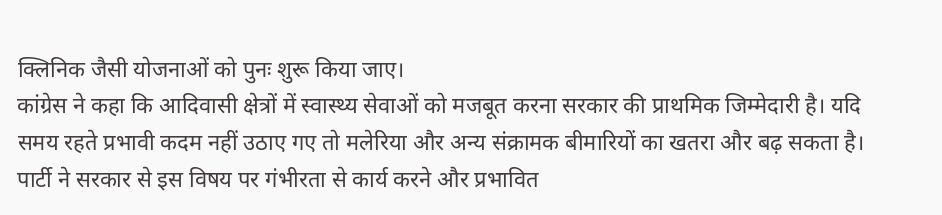क्लिनिक जैसी योजनाओं को पुनः शुरू किया जाए।
कांग्रेस ने कहा कि आदिवासी क्षेत्रों में स्वास्थ्य सेवाओं को मजबूत करना सरकार की प्राथमिक जिम्मेदारी है। यदि समय रहते प्रभावी कदम नहीं उठाए गए तो मलेरिया और अन्य संक्रामक बीमारियों का खतरा और बढ़ सकता है। पार्टी ने सरकार से इस विषय पर गंभीरता से कार्य करने और प्रभावित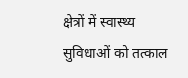क्षेत्रों में स्वास्थ्य सुविधाओं को तत्काल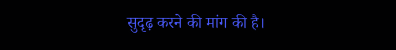सुदृढ़ करने की मांग की है।